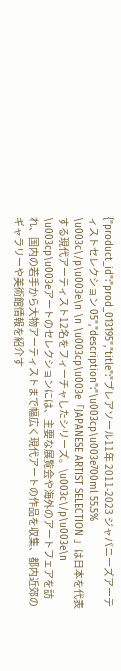{"product_id":"prod_013195","title":"ブレアソール11年 2011-2023 ジャパニーズアーティストセレクション 05","description":"\u003cp\u003e700ml 55.5% \u003c\/p\u003e\n \n \u003cp\u003e「JAPANESE ARTIST SELECTION 」は日本を代表する現代アーティスト12名をフィーチャしたシリーズ。\u003c\/p\u003e\n \u003cp\u003eアートのセレクションには、主要な展覧会や海外のアートフェアを訪れ、国内の若手から大物アーティストまで幅広く現代アートの作品を収集、都内近郊のギャラリーや美術館情報を紹介す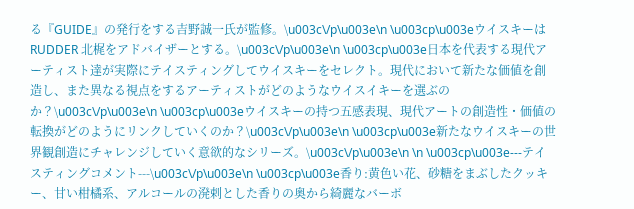る『GUIDE』の発行をする吉野誠一氏が監修。\u003c\/p\u003e\n \u003cp\u003eウイスキーはRUDDER 北梶をアドバイザーとする。\u003c\/p\u003e\n \u003cp\u003e日本を代表する現代アーティスト達が実際にテイスティングしてウイスキーをセレクト。現代において新たな価値を創造し、また異なる視点をするアーティストがどのようなウイスイキーを選ぶのか？\u003c\/p\u003e\n \u003cp\u003eウイスキーの持つ五感表現、現代アートの創造性・価値の転換がどのようにリンクしていくのか？\u003c\/p\u003e\n \u003cp\u003e新たなウイスキーの世界観創造にチャレンジしていく意欲的なシリーズ。\u003c\/p\u003e\n \n \u003cp\u003e---テイスティングコメント---\u003c\/p\u003e\n \u003cp\u003e香り:黄色い花、砂糖をまぶしたクッキー、甘い柑橘系、アルコールの溌剌とした香りの奥から綺麗なバーボ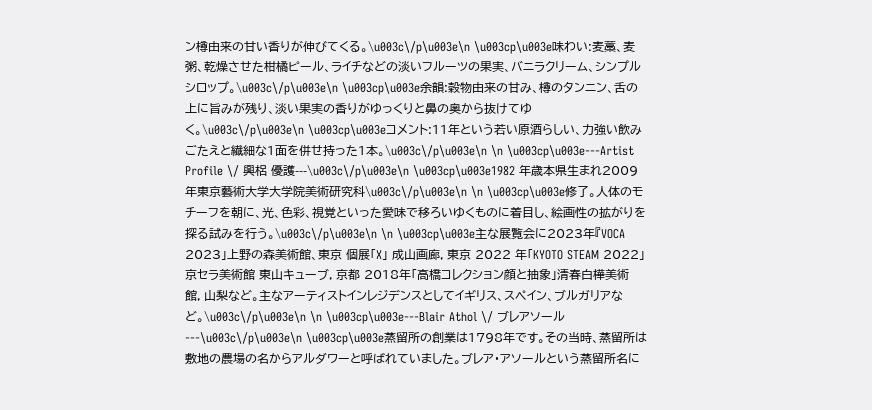ン樽由来の甘い香りが伸びてくる。\u003c\/p\u003e\n \u003cp\u003e味わい:麦藁、麦粥、乾燥させた柑橘ピール、ライチなどの淡いフルーツの果実、バニラクリーム、シンプルシロップ。\u003c\/p\u003e\n \u003cp\u003e余韻:穀物由来の甘み、樽のタンニン、舌の上に旨みが残り、淡い果実の香りがゆっくりと鼻の奥から抜けてゆく。\u003c\/p\u003e\n \u003cp\u003eコメント:11年という若い原酒らしい、力強い飲みごたえと繊細な1面を併せ持った1本。\u003c\/p\u003e\n \n \u003cp\u003e---Artist Profile \/ 興梠 優護---\u003c\/p\u003e\n \u003cp\u003e1982 年歳本県生まれ2009年東京藝術大学大学院美術研究科\u003c\/p\u003e\n \n \u003cp\u003e修了。人体のモチーフを朝に、光、色彩、視覚といった愛味で移ろいゆくものに着目し、絵画性の拡がりを探る試みを行う。\u003c\/p\u003e\n \n \u003cp\u003e主な展覧会に2023年『VOCA 2023」上野の森美術館、東京 個展「X」 成山画廊，東京 2022 年「KYOTO STEAM 2022」京セラ美術館 東山キューブ，京都 2018年「高橋コレクション顔と抽象」清春白樺美術館，山梨など。主なアーティストインレジデンスとしてイギリス、スペイン、ブルガリアなど。\u003c\/p\u003e\n \n \u003cp\u003e---Blair Athol \/ ブレアソール---\u003c\/p\u003e\n \u003cp\u003e蒸留所の創業は1798年です。その当時、蒸留所は敷地の農場の名からアルダワーと呼ばれていました。ブレア・アソールという蒸留所名に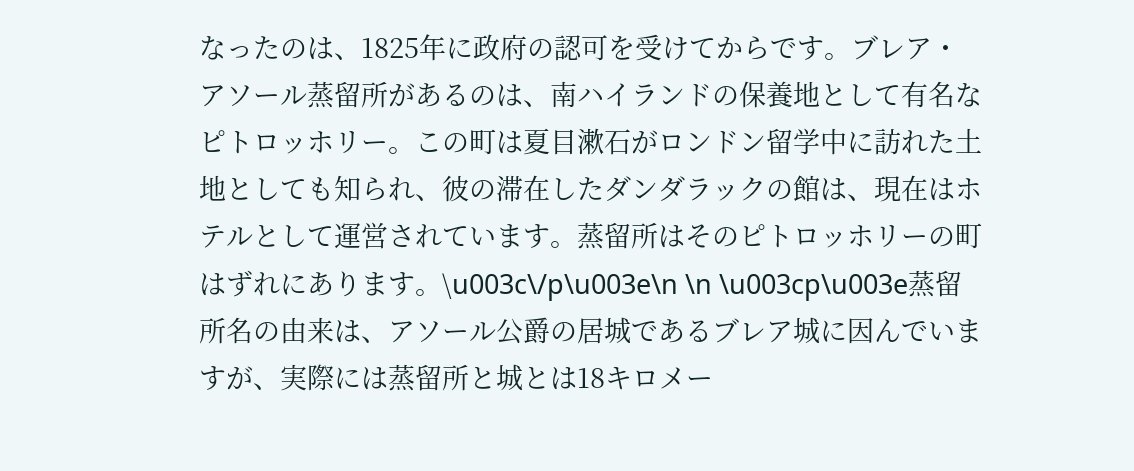なったのは、1825年に政府の認可を受けてからです。ブレア・アソール蒸留所があるのは、南ハイランドの保養地として有名なピトロッホリー。この町は夏目漱石がロンドン留学中に訪れた土地としても知られ、彼の滞在したダンダラックの館は、現在はホテルとして運営されています。蒸留所はそのピトロッホリーの町はずれにあります。\u003c\/p\u003e\n \n \u003cp\u003e蒸留所名の由来は、アソール公爵の居城であるブレア城に因んでいますが、実際には蒸留所と城とは18キロメー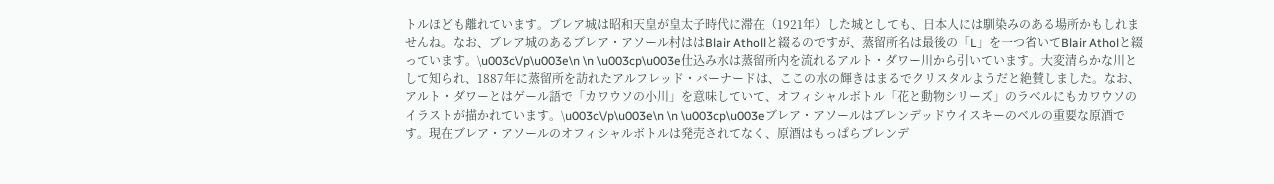トルほども離れています。ブレア城は昭和天皇が皇太子時代に滞在（1921年）した城としても、日本人には馴染みのある場所かもしれませんね。なお、ブレア城のあるブレア・アソール村ははBlair Athollと綴るのですが、蒸留所名は最後の「L」を一つ省いてBlair Atholと綴っています。\u003c\/p\u003e\n \n \u003cp\u003e仕込み水は蒸留所内を流れるアルト・ダワー川から引いています。大変清らかな川として知られ、1887年に蒸留所を訪れたアルフレッド・バーナードは、ここの水の輝きはまるでクリスタルようだと絶賛しました。なお、アルト・ダワーとはゲール語で「カワウソの小川」を意味していて、オフィシャルボトル「花と動物シリーズ」のラベルにもカワウソのイラストが描かれています。\u003c\/p\u003e\n \n \u003cp\u003eブレア・アソールはブレンデッドウイスキーのベルの重要な原酒です。現在ブレア・アソールのオフィシャルボトルは発売されてなく、原酒はもっぱらブレンデ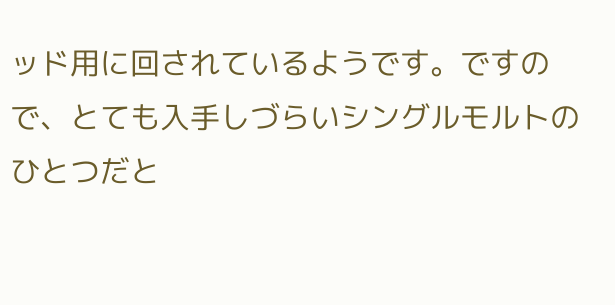ッド用に回されているようです。ですので、とても入手しづらいシングルモルトのひとつだと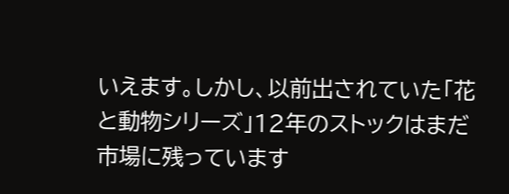いえます。しかし、以前出されていた「花と動物シリーズ」12年のストックはまだ市場に残っています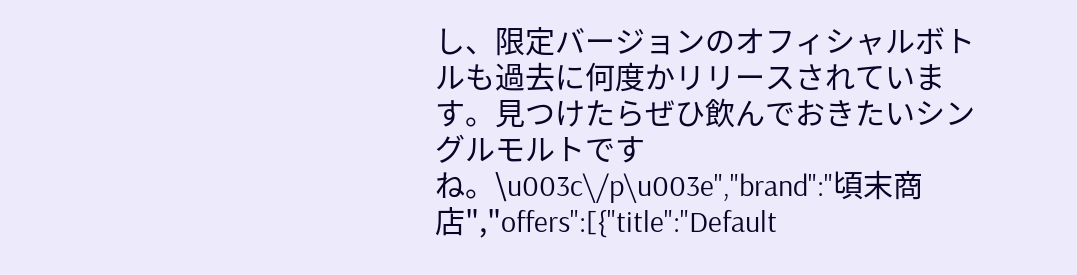し、限定バージョンのオフィシャルボトルも過去に何度かリリースされています。見つけたらぜひ飲んでおきたいシングルモルトですね。\u003c\/p\u003e","brand":"頃末商店","offers":[{"title":"Default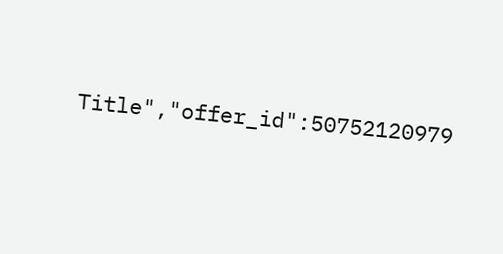Title","offer_id":50752120979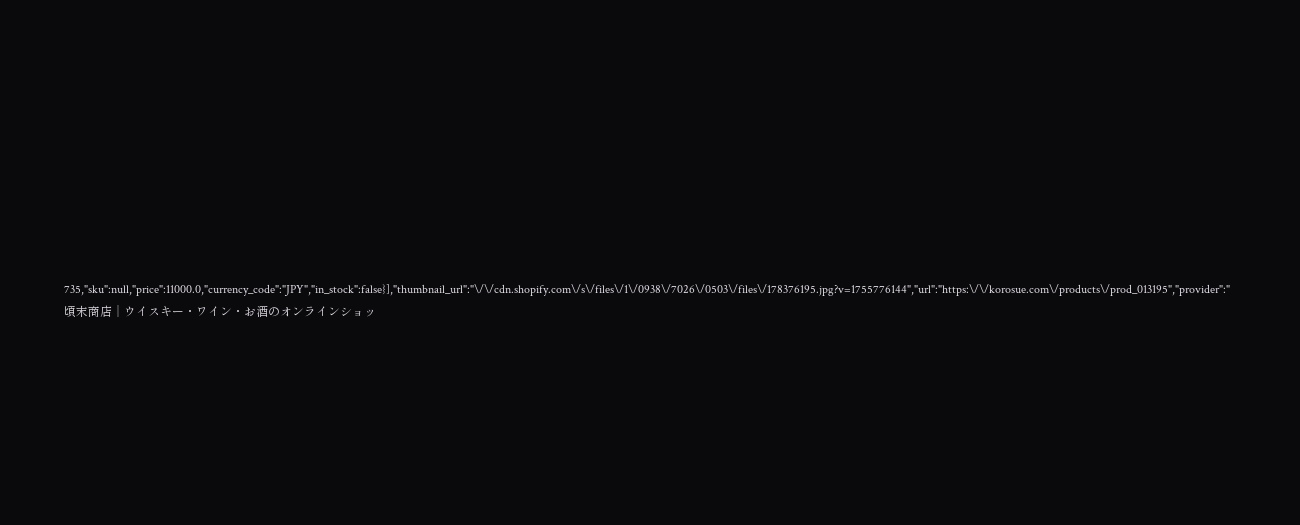735,"sku":null,"price":11000.0,"currency_code":"JPY","in_stock":false}],"thumbnail_url":"\/\/cdn.shopify.com\/s\/files\/1\/0938\/7026\/0503\/files\/178376195.jpg?v=1755776144","url":"https:\/\/korosue.com\/products\/prod_013195","provider":"頃末商店｜ウイスキー・ワイン・お酒のオンラインショッ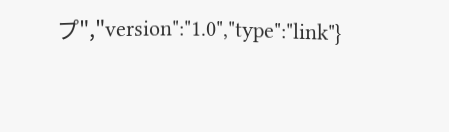プ","version":"1.0","type":"link"}